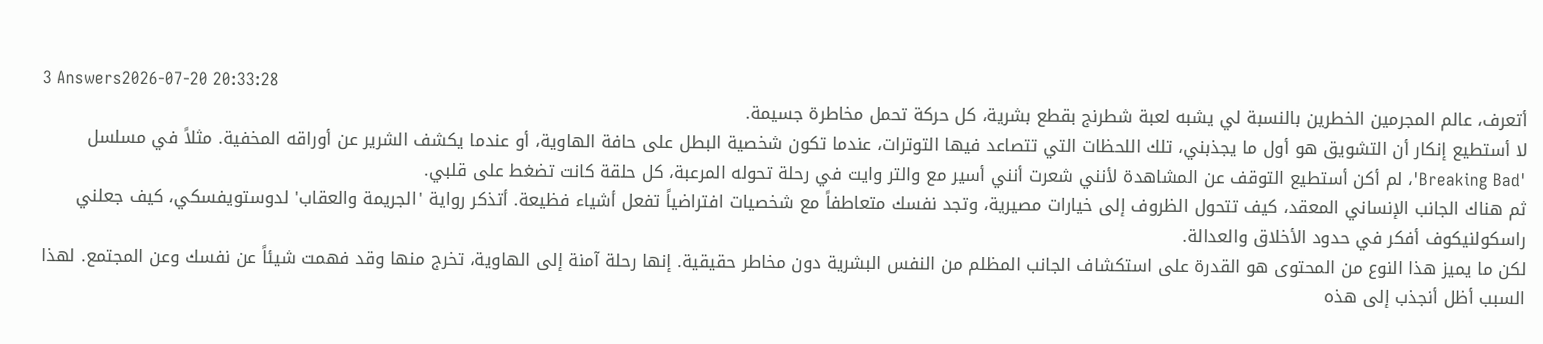3 Answers2026-07-20 20:33:28
أتعرف، عالم المجرمين الخطرين بالنسبة لي يشبه لعبة شطرنج بقطع بشرية، كل حركة تحمل مخاطرة جسيمة.
لا أستطيع إنكار أن التشويق هو أول ما يجذبني، تلك اللحظات التي تتصاعد فيها التوترات، عندما تكون شخصية البطل على حافة الهاوية، أو عندما يكشف الشرير عن أوراقه المخفية. مثلاً في مسلسل 'Breaking Bad'، لم أكن أستطيع التوقف عن المشاهدة لأنني شعرت أنني أسير مع والتر وايت في رحلة تحوله المرعبة، كل حلقة كانت تضغط على قلبي.
ثم هناك الجانب الإنساني المعقد، كيف تتحول الظروف إلى خيارات مصيرية، وتجد نفسك متعاطفاً مع شخصيات افتراضياً تفعل أشياء فظيعة. أتذكر رواية 'الجريمة والعقاب' لدوستويفسكي، كيف جعلني راسكولنيكوف أفكر في حدود الأخلاق والعدالة.
لكن ما يميز هذا النوع من المحتوى هو القدرة على استكشاف الجانب المظلم من النفس البشرية دون مخاطر حقيقية. إنها رحلة آمنة إلى الهاوية، تخرج منها وقد فهمت شيئاً عن نفسك وعن المجتمع. لهذا السبب أظل أنجذب إلى هذه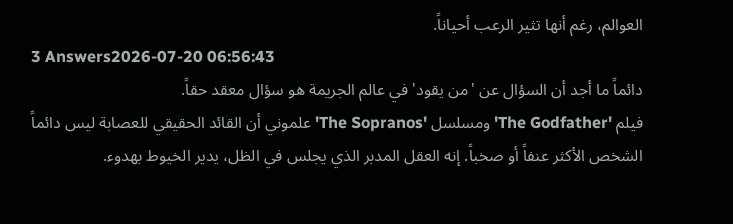العوالم، رغم أنها تثير الرعب أحياناً.
3 Answers2026-07-20 06:56:43
دائماً ما أجد أن السؤال عن 'من يقود' في عالم الجريمة هو سؤال معقد حقاً.
فيلم 'The Godfather' ومسلسل 'The Sopranos' علموني أن القائد الحقيقي للعصابة ليس دائماً الشخص الأكثر عنفاً أو صخباً. إنه العقل المدبر الذي يجلس في الظل، يدير الخيوط بهدوء.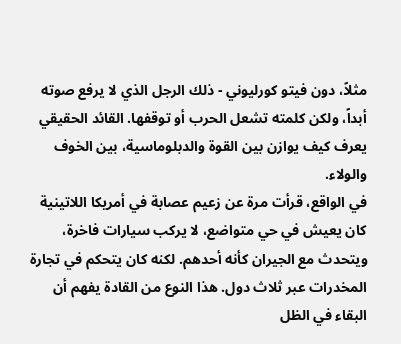مثلاً، دون فيتو كورليوني - ذلك الرجل الذي لا يرفع صوته أبداً، ولكن كلمته تشعل الحرب أو توقفها. القائد الحقيقي يعرف كيف يوازن بين القوة والدبلوماسية، بين الخوف والولاء.
في الواقع، قرأت مرة عن زعيم عصابة في أمريكا اللاتينية كان يعيش في حي متواضع، لا يركب سيارات فاخرة، ويتحدث مع الجيران كأنه أحدهم. لكنه كان يتحكم في تجارة المخدرات عبر ثلاث دول. هذا النوع من القادة يفهم أن البقاء في الظل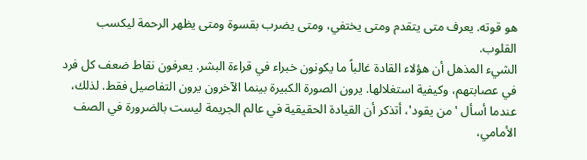هو قوته. يعرف متى يتقدم ومتى يختفي، ومتى يضرب بقسوة ومتى يظهر الرحمة ليكسب القلوب.
الشيء المذهل أن هؤلاء القادة غالباً ما يكونون خبراء في قراءة البشر. يعرفون نقاط ضعف كل فرد في عصابتهم، وكيفية استغلالها. يرون الصورة الكبيرة بينما الآخرون يرون التفاصيل فقط. لذلك، عندما أسأل 'من يقود'، أتذكر أن القيادة الحقيقية في عالم الجريمة ليست بالضرورة في الصف الأمامي،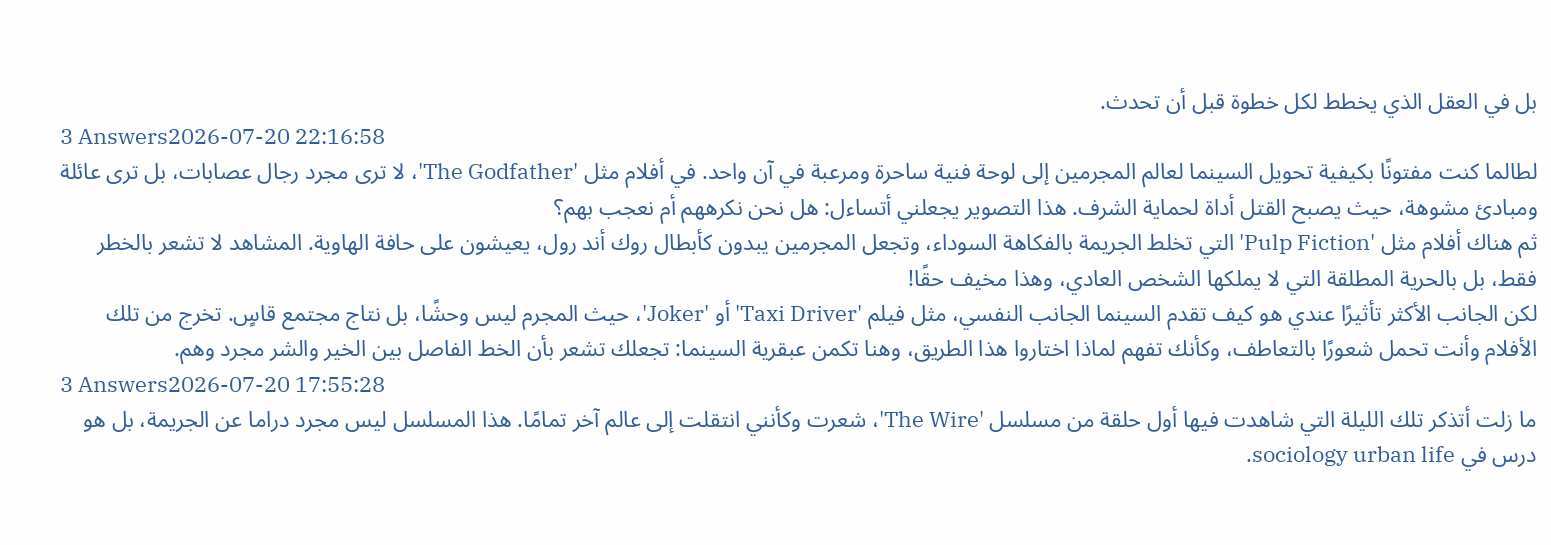بل في العقل الذي يخطط لكل خطوة قبل أن تحدث.
3 Answers2026-07-20 22:16:58
لطالما كنت مفتونًا بكيفية تحويل السينما لعالم المجرمين إلى لوحة فنية ساحرة ومرعبة في آن واحد. في أفلام مثل 'The Godfather'، لا ترى مجرد رجال عصابات، بل ترى عائلة ومبادئ مشوهة، حيث يصبح القتل أداة لحماية الشرف. هذا التصوير يجعلني أتساءل: هل نحن نكرههم أم نعجب بهم؟
ثم هناك أفلام مثل 'Pulp Fiction' التي تخلط الجريمة بالفكاهة السوداء، وتجعل المجرمين يبدون كأبطال روك أند رول، يعيشون على حافة الهاوية. المشاهد لا تشعر بالخطر فقط، بل بالحرية المطلقة التي لا يملكها الشخص العادي، وهذا مخيف حقًا!
لكن الجانب الأكثر تأثيرًا عندي هو كيف تقدم السينما الجانب النفسي، مثل فيلم 'Taxi Driver' أو 'Joker'، حيث المجرم ليس وحشًا، بل نتاج مجتمع قاسٍ. تخرج من تلك الأفلام وأنت تحمل شعورًا بالتعاطف، وكأنك تفهم لماذا اختاروا هذا الطريق، وهنا تكمن عبقرية السينما: تجعلك تشعر بأن الخط الفاصل بين الخير والشر مجرد وهم.
3 Answers2026-07-20 17:55:28
ما زلت أتذكر تلك الليلة التي شاهدت فيها أول حلقة من مسلسل 'The Wire'، شعرت وكأنني انتقلت إلى عالم آخر تمامًا. هذا المسلسل ليس مجرد دراما عن الجريمة، بل هو درس في sociology urban life.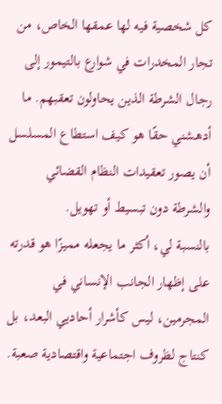كل شخصية فيه لها عمقها الخاص، من تجار المخدرات في شوارع بالتيمور إلى رجال الشرطة الذين يحاولون تعقبهم. ما أدهشني حقًا هو كيف استطاع المسلسل أن يصور تعقيدات النظام القضائي والشرطة دون تبسيط أو تهويل.
بالنسبة لي، أكثر ما يجعله مميزًا هو قدرته على إظهار الجانب الإنساني في المجرمين، ليس كأشرار أحاديي البعد، بل كنتاج لظروف اجتماعية واقتصادية صعبة.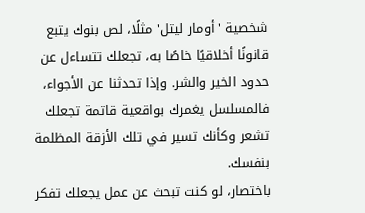شخصية 'أومار ليتل' مثلًا، لص بنوك يتبع قانونًا أخلاقيًا خاصًا به، تجعلك تتساءل عن حدود الخير والشر. وإذا تحدثنا عن الأجواء، فالمسلسل يغمرك بواقعية قاتمة تجعلك تشعر وكأنك تسير في تلك الأزقة المظلمة بنفسك.
باختصار، لو كنت تبحث عن عمل يجعلك تفكر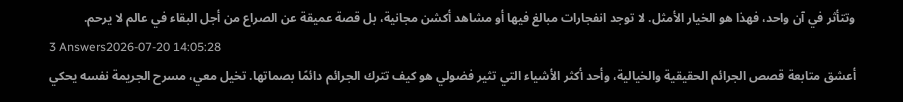وتتأثر في آن واحد، فهذا هو الخيار الأمثل. لا توجد انفجارات مبالغ فيها أو مشاهد أكشن مجانية، بل قصة عميقة عن الصراع من أجل البقاء في عالم لا يرحم.
3 Answers2026-07-20 14:05:28
أعشق متابعة قصص الجرائم الحقيقية والخيالية، وأحد أكثر الأشياء التي تثير فضولي هو كيف تترك الجرائم دائمًا بصماتها. تخيل معي، مسرح الجريمة نفسه يحكي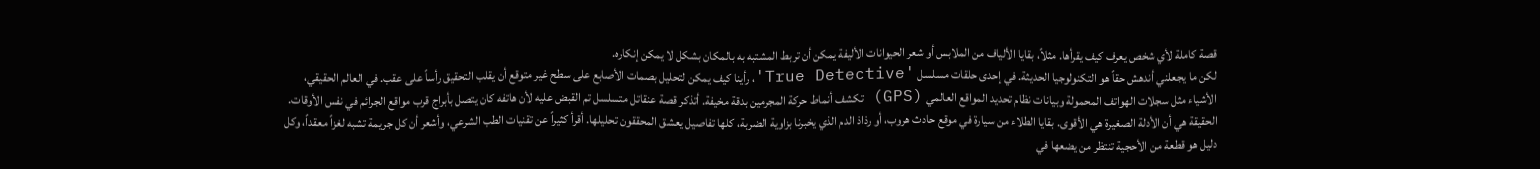قصة كاملة لأي شخص يعرف كيف يقرأها. مثلاً، بقايا الألياف من الملابس أو شعر الحيوانات الأليفة يمكن أن تربط المشتبه به بالمكان بشكل لا يمكن إنكاره.
لكن ما يجعلني أندهش حقاً هو التكنولوجيا الحديثة. في إحدى حلقات مسلسل 'True Detective'، رأينا كيف يمكن لتحليل بصمات الأصابع على سطح غير متوقع أن يقلب التحقيق رأساً على عقب. في العالم الحقيقي، الأشياء مثل سجلات الهواتف المحمولة وبيانات نظام تحديد المواقع العالمي (GPS) تكشف أنماط حركة المجرمين بدقة مخيفة. أتذكر قصة عنقاتل متسلسل تم القبض عليه لأن هاتفه كان يتصل بأبراج قرب مواقع الجرائم في نفس الأوقات.
الحقيقة هي أن الأدلة الصغيرة هي الأقوى. بقايا الطلاء من سيارة في موقع حادث هروب، أو رذاذ الدم الذي يخبرنا بزاوية الضربة، كلها تفاصيل يعشق المحققون تحليلها. أقرأ كثيراً عن تقنيات الطب الشرعي، وأشعر أن كل جريمة تشبه لغزاً معقداً، وكل دليل هو قطعة من الأحجية تنتظر من يضعها في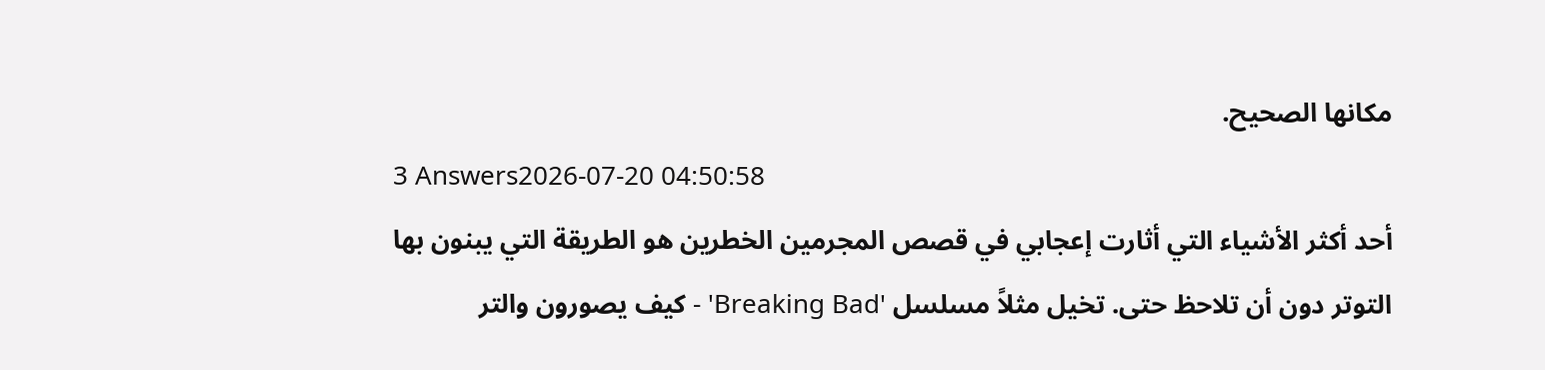مكانها الصحيح.
3 Answers2026-07-20 04:50:58
أحد أكثر الأشياء التي أثارت إعجابي في قصص المجرمين الخطرين هو الطريقة التي يبنون بها التوتر دون أن تلاحظ حتى. تخيل مثلاً مسلسل 'Breaking Bad' - كيف يصورون والتر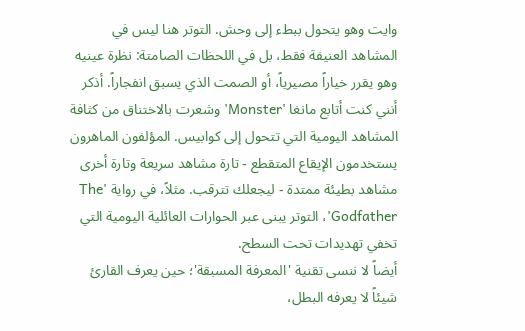وايت وهو يتحول ببطء إلى وحش. التوتر هنا ليس في المشاهد العنيفة فقط، بل في اللحظات الصامتة: نظرة عينيه وهو يقرر خياراً مصيرياً، أو الصمت الذي يسبق انفجاراً. أذكر أنني كنت أتابع مانغا 'Monster' وشعرت بالاختناق من كثافة المشاهد اليومية التي تتحول إلى كوابيس. المؤلفون الماهرون يستخدمون الإيقاع المتقطع - تارة مشاهد سريعة وتارة أخرى مشاهد بطيئة ممتدة - ليجعلك تترقب. مثلاً، في رواية 'The Godfather'، التوتر يبنى عبر الحوارات العائلية اليومية التي تخفي تهديدات تحت السطح.
أيضاً لا ننسى تقنية 'المعرفة المسبقة'؛ حين يعرف القارئ شيئاً لا يعرفه البطل،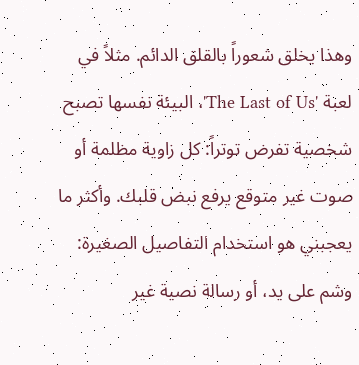وهذا يخلق شعوراً بالقلق الدائم. مثلاً في لعبة 'The Last of Us'، البيئة نفسها تصبح شخصية تفرض توتراً: كل زاوية مظلمة أو صوت غير متوقع يرفع نبض قلبك. وأكثر ما يعجبني هو استخدام التفاصيل الصغيرة: وشم على يد، أو رسالة نصية غير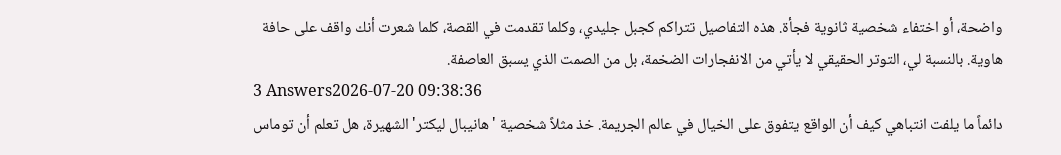واضحة، أو اختفاء شخصية ثانوية فجأة. هذه التفاصيل تتراكم كجبل جليدي، وكلما تقدمت في القصة، كلما شعرت أنك واقف على حافة هاوية. بالنسبة لي، التوتر الحقيقي لا يأتي من الانفجارات الضخمة، بل من الصمت الذي يسبق العاصفة.
3 Answers2026-07-20 09:38:36
دائماً ما يلفت انتباهي كيف أن الواقع يتفوق على الخيال في عالم الجريمة. خذ مثلاً شخصية 'هانيبال ليكتر' الشهيرة، هل تعلم أن توماس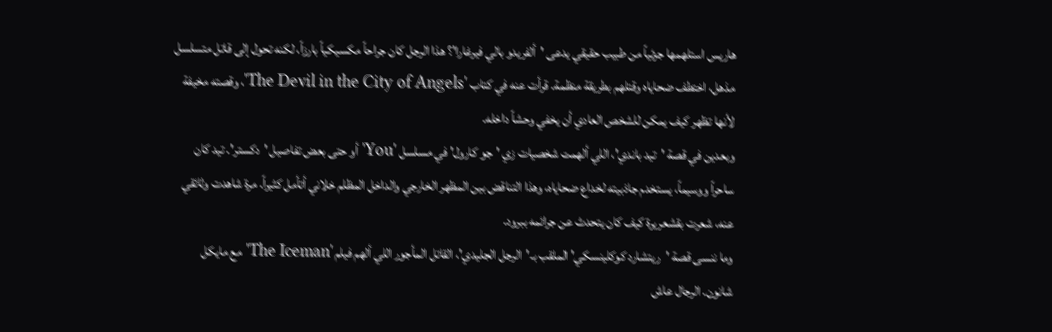هاريس استلهمها جزئياً من طبيب حقيقي يدعى 'ألفريدو بالي فيرغارا'؟ هذا الرجل كان جراحاً مكسيكياً بارزاً، لكنه تحول إلى قاتل متسلسل مذهل، اختطف ضحاياه وقتلهم بطريقة منظمة. قرأت عنه في كتاب 'The Devil in the City of Angels'، وقصته مخيفة لأنها تظهر كيف يمكن للشخص العادي أن يخفي وحشاً داخله.
وبعدين في قصة 'تيد باندي'، اللي ألهمت شخصيات زي 'جو كارول' في مسلسل 'You' أو حتى بعض تفاصيل 'دكستر'. تيد كان ساحراً ووسيماً، يستخدم جاذبيته لخداع ضحاياه، وهذا التناقض بين المظهر الخارجي والداخل المظلم خلاني أتأمل كثيراً. مرة شاهدت وثائقي عنه، شعرت بقشعريرة كيف كان يتحدث عن جرائمه ببرود.
وما ننسى قصة 'ريتشارد كوكلينسكي' الملقب بـ 'الرجل الجليدي'، القاتل المأجور اللي ألهم فيلم 'The Iceman' مع مايكل شانون. الرجال عاش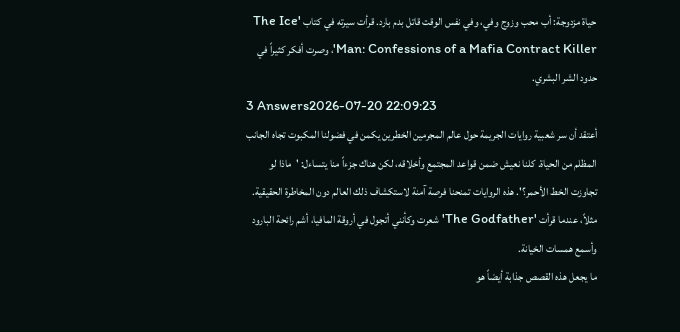حياة مزدوجة: أب محب وزوج وفي، وفي نفس الوقت قاتل بدم بارد. قرأت سيرته في كتاب 'The Ice Man: Confessions of a Mafia Contract Killer'، وصرت أفكر كثيراً في حدود الشر البشري.
3 Answers2026-07-20 22:09:23
أعتقد أن سر شعبية روايات الجريمة حول عالم المجرمين الخطرين يكمن في فضولنا المكبوت تجاه الجانب المظلم من الحياة. كلنا نعيش ضمن قواعد المجتمع وأخلاقه، لكن هناك جزءاً منا يتساءل: 'ماذا لو تجاوزت الخط الأحمر؟'. هذه الروايات تمنحنا فرصة آمنة لاستكشاف ذلك العالم دون المخاطرة الحقيقية. مثلاً، عندما قرأت 'The Godfather' شعرت وكأنني أتجول في أروقة المافيا، أشم رائحة البارود وأسمع همسات الخيانة.
ما يجعل هذه القصص جذابة أيضاً هو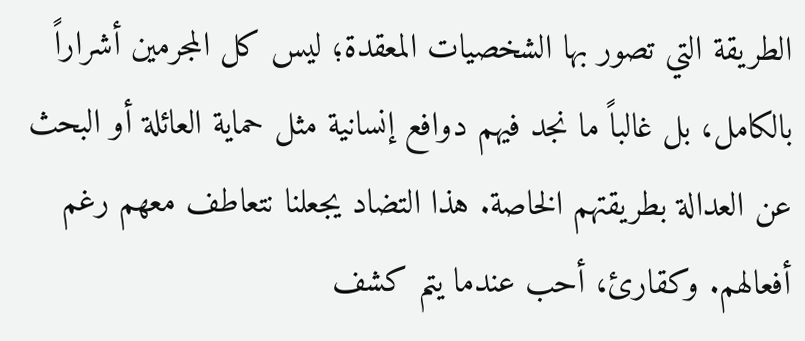الطريقة التي تصور بها الشخصيات المعقدة؛ ليس كل المجرمين أشراراً بالكامل، بل غالباً ما نجد فيهم دوافع إنسانية مثل حماية العائلة أو البحث عن العدالة بطريقتهم الخاصة. هذا التضاد يجعلنا نتعاطف معهم رغم أفعالهم. وكقارئ، أحب عندما يتم كشف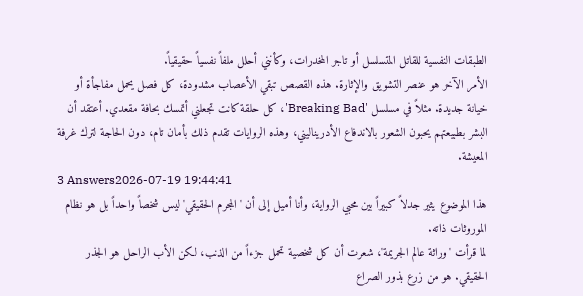الطبقات النفسية للقاتل المتسلسل أو تاجر المخدرات، وكأنني أحلل ملفاً نفسياً حقيقياً.
الأمر الآخر هو عنصر التشويق والإثارة. هذه القصص تبقي الأعصاب مشدودة، كل فصل يحمل مفاجأة أو خيانة جديدة. مثلاً في مسلسل 'Breaking Bad'، كل حلقة كانت تجعلني أتمسك بحافة مقعدي. أعتقد أن البشر بطبيعتهم يحبون الشعور بالاندفاع الأدريناليني، وهذه الروايات تقدم ذلك بأمان تام، دون الحاجة لترك غرفة المعيشة.
3 Answers2026-07-19 19:44:41
هذا الموضوع يثير جدلاً كبيراً بين محبي الرواية، وأنا أميل إلى أن 'المجرم الحقيقي' ليس شخصاً واحداً بل هو نظام الموروثات ذاته.
لما قرأت 'وراثة عالم الجريمة'، شعرت أن كل شخصية تحمل جزءاً من الذنب، لكن الأب الراحل هو الجذر الحقيقي. هو من زرع بذور الصراع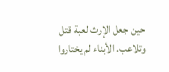حين جعل الإرث لعبة قتل وتلاعب. الأبناء لم يختاروا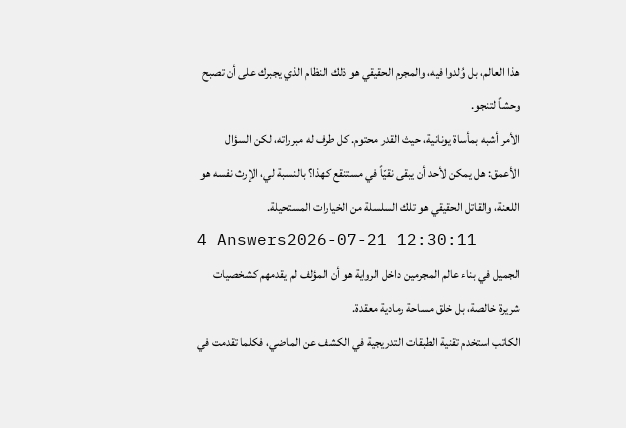هذا العالم، بل وُلدوا فيه، والمجرم الحقيقي هو ذلك النظام الذي يجبرك على أن تصبح وحشاً لتنجو.
الأمر أشبه بمأساة يونانية، حيث القدر محتوم. كل طرف له مبرراته، لكن السؤال الأعمق: هل يمكن لأحد أن يبقى نقيّاً في مستنقع كهذا؟ بالنسبة لي، الإرث نفسه هو اللعنة، والقاتل الحقيقي هو تلك السلسلة من الخيارات المستحيلة.
4 Answers2026-07-21 12:30:11
الجميل في بناء عالم المجرمين داخل الرواية هو أن المؤلف لم يقدمهم كشخصيات شريرة خالصة، بل خلق مساحة رمادية معقدة.
الكاتب استخدم تقنية الطبقات التدريجية في الكشف عن الماضي، فكلما تقدمت في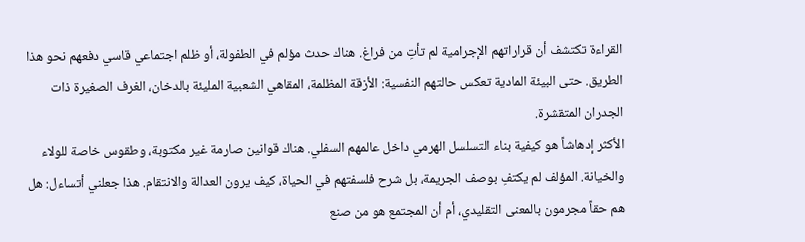القراءة تكتشف أن قراراتهم الإجرامية لم تأتِ من فراغ. هناك حدث مؤلم في الطفولة، أو ظلم اجتماعي قاسي دفعهم نحو هذا الطريق. حتى البيئة المادية تعكس حالتهم النفسية: الأزقة المظلمة، المقاهي الشعبية المليئة بالدخان، الغرف الصغيرة ذات الجدران المتقشرة.
الأكثر إدهاشاً هو كيفية بناء التسلسل الهرمي داخل عالمهم السفلي. هناك قوانين صارمة غير مكتوبة، وطقوس خاصة للولاء والخيانة. المؤلف لم يكتفِ بوصف الجريمة، بل شرح فلسفتهم في الحياة، كيف يرون العدالة والانتقام. هذا جعلني أتساءل: هل هم حقاً مجرمون بالمعنى التقليدي، أم أن المجتمع هو من صنع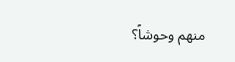منهم وحوشاً؟